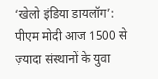‘खेलो इंडिया डायलॉग’: पीएम मोदी आज 1500 से ज़्यादा संस्थानों के युवा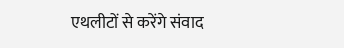एथलीटों से करेंगे संवाद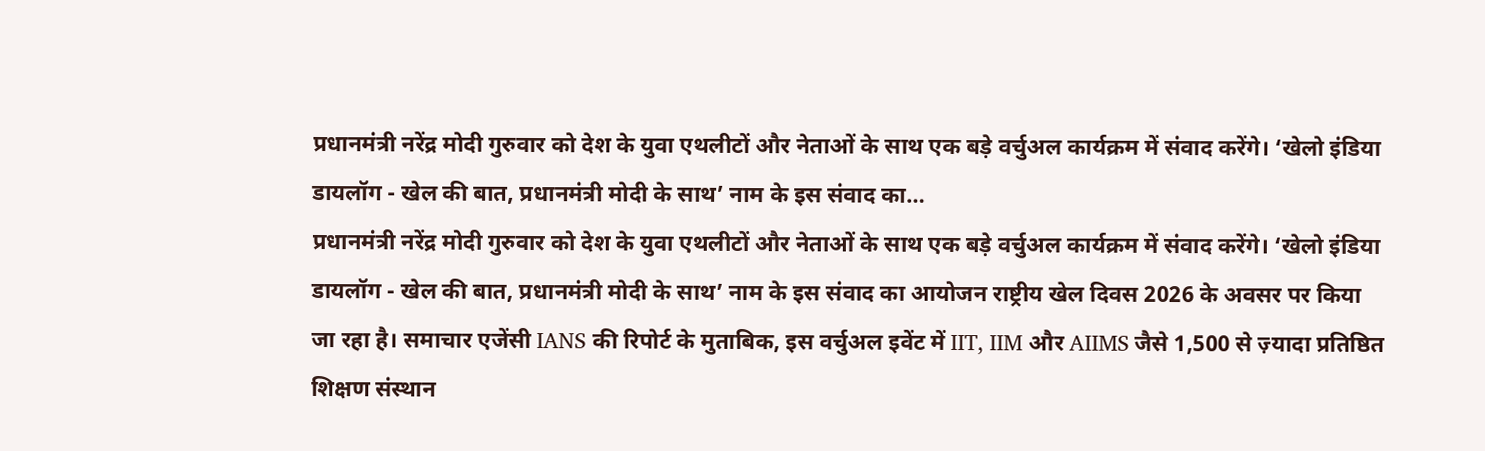प्रधानमंत्री नरेंद्र मोदी गुरुवार को देश के युवा एथलीटों और नेताओं के साथ एक बड़े वर्चुअल कार्यक्रम में संवाद करेंगे। ‘खेलो इंडिया डायलॉग - खेल की बात, प्रधानमंत्री मोदी के साथ’ नाम के इस संवाद का…
प्रधानमंत्री नरेंद्र मोदी गुरुवार को देश के युवा एथलीटों और नेताओं के साथ एक बड़े वर्चुअल कार्यक्रम में संवाद करेंगे। ‘खेलो इंडिया डायलॉग - खेल की बात, प्रधानमंत्री मोदी के साथ’ नाम के इस संवाद का आयोजन राष्ट्रीय खेल दिवस 2026 के अवसर पर किया जा रहा है। समाचार एजेंसी IANS की रिपोर्ट के मुताबिक, इस वर्चुअल इवेंट में IIT, IIM और AIIMS जैसे 1,500 से ज़्यादा प्रतिष्ठित शिक्षण संस्थान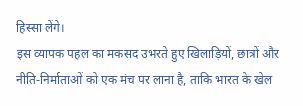हिस्सा लेंगे।
इस व्यापक पहल का मकसद उभरते हुए खिलाड़ियों, छात्रों और नीति-निर्माताओं को एक मंच पर लाना है, ताकि भारत के खेल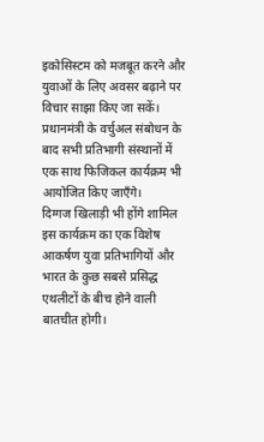इकोसिस्टम को मजबूत करने और युवाओं के लिए अवसर बढ़ाने पर विचार साझा किए जा सकें। प्रधानमंत्री के वर्चुअल संबोधन के बाद सभी प्रतिभागी संस्थानों में एक साथ फिजिकल कार्यक्रम भी आयोजित किए जाएँगे।
दिग्गज खिलाड़ी भी होंगे शामिल
इस कार्यक्रम का एक विशेष आकर्षण युवा प्रतिभागियों और भारत के कुछ सबसे प्रसिद्ध एथलीटों के बीच होने वाली बातचीत होगी।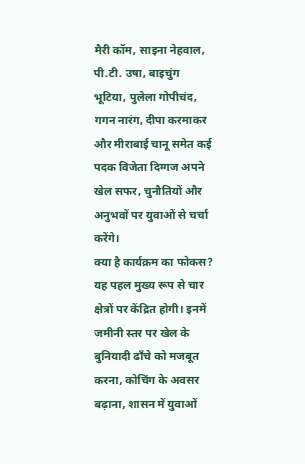मैरी कॉम, साइना नेहवाल, पी.टी. उषा, बाइचुंग भूटिया, पुलेला गोपीचंद, गगन नारंग, दीपा करमाकर और मीराबाई चानू समेत कई पदक विजेता दिग्गज अपने खेल सफर, चुनौतियों और अनुभवों पर युवाओं से चर्चा करेंगे।
क्या है कार्यक्रम का फोकस?
यह पहल मुख्य रूप से चार क्षेत्रों पर केंद्रित होगी। इनमें जमीनी स्तर पर खेल के बुनियादी ढाँचे को मजबूत करना, कोचिंग के अवसर बढ़ाना, शासन में युवाओं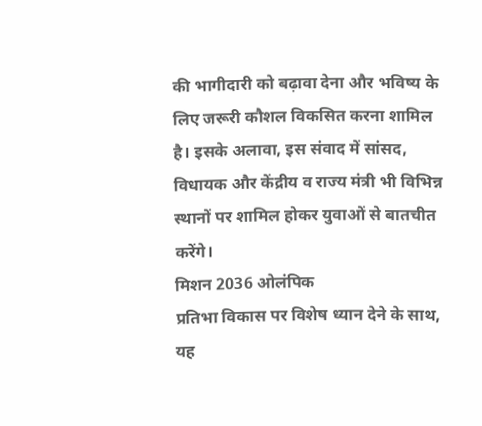की भागीदारी को बढ़ावा देना और भविष्य के लिए जरूरी कौशल विकसित करना शामिल है। इसके अलावा, इस संवाद में सांसद, विधायक और केंद्रीय व राज्य मंत्री भी विभिन्न स्थानों पर शामिल होकर युवाओं से बातचीत करेंगे।
मिशन 2036 ओलंपिक
प्रतिभा विकास पर विशेष ध्यान देने के साथ, यह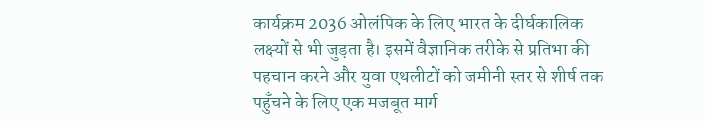कार्यक्रम 2036 ओलंपिक के लिए भारत के दीर्घकालिक लक्ष्यों से भी जुड़ता है। इसमें वैज्ञानिक तरीके से प्रतिभा की पहचान करने और युवा एथलीटों को जमीनी स्तर से शीर्ष तक पहुँचने के लिए एक मजबूत मार्ग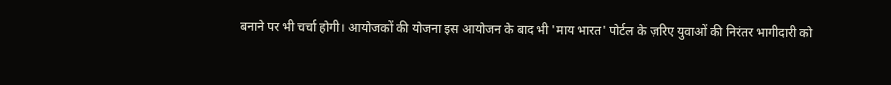बनाने पर भी चर्चा होगी। आयोजकों की योजना इस आयोजन के बाद भी 'माय भारत' पोर्टल के ज़रिए युवाओं की निरंतर भागीदारी को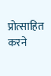प्रोत्साहित करने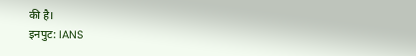की है।
इनपुट: IANS